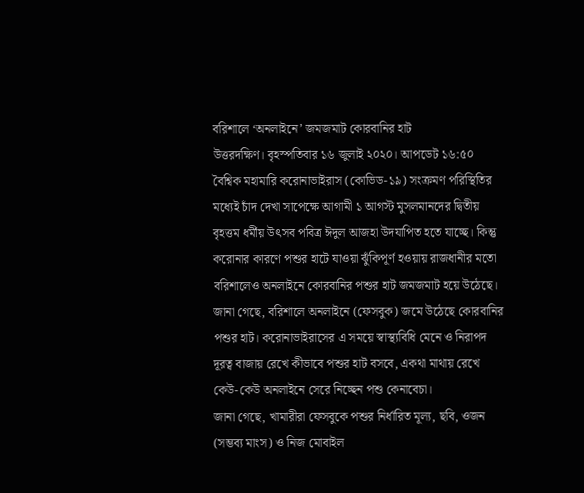বরিশালে ‘অনলাইনে’ জমজমাট কোরবানির হাট
উত্তরদক্ষিণ। বৃহস্পতিবার ১৬ জুলাই ২০২০। আপডেট ১৬:৫০
বৈশ্বিক মহামারি করোনাভাইরাস (কোভিড-১৯) সংক্রমণ পরিস্থিতির মধ্যেই চাঁদ দেখা সাপেক্ষে আগামী ১ আগস্ট মুসলমানদের দ্বিতীয় বৃহত্তম ধর্মীয় উৎসব পবিত্র ঈদুল আজহা উদযাপিত হতে যাচ্ছে। কিন্তু করোনার কারণে পশুর হাটে যাওয়া ঝুঁকিপূর্ণ হওয়ায় রাজধানীর মতো বরিশালেও অনলাইনে কোরবানির পশুর হাট জমজমাট হয়ে উঠেছে।
জানা গেছে, বরিশালে অনলাইনে (ফেসবুক) জমে উঠেছে কোরবানির পশুর হাট। করোনাভাইরাসের এ সময়ে স্বাস্থ্যবিধি মেনে ও নিরাপদ দূরত্ব বাজায় রেখে কীভাবে পশুর হাট বসবে, একথা মাথায় রেখে কেউ-কেউ অনলাইনে সেরে নিচ্ছেন পশু কেনাবেচা।
জানা গেছে, খামারীরা ফেসবুকে পশুর নির্ধারিত মূল্য, ছবি, ওজন (সম্ভব্য মাংস) ও নিজ মোবাইল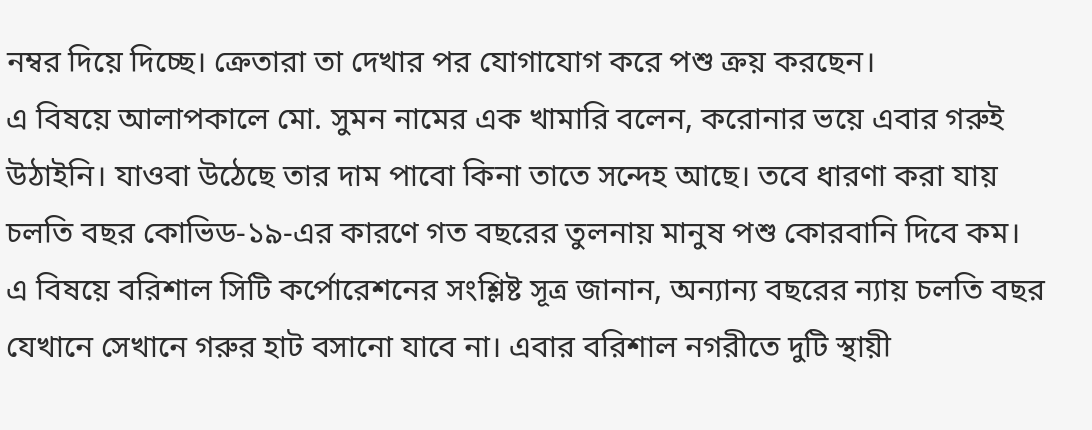নম্বর দিয়ে দিচ্ছে। ক্রেতারা তা দেখার পর যোগাযোগ করে পশু ক্রয় করছেন।
এ বিষয়ে আলাপকালে মো. সুমন নামের এক খামারি বলেন, করোনার ভয়ে এবার গরুই উঠাইনি। যাওবা উঠেছে তার দাম পাবো কিনা তাতে সন্দেহ আছে। তবে ধারণা করা যায় চলতি বছর কোভিড-১৯-এর কারণে গত বছরের তুলনায় মানুষ পশু কোরবানি দিবে কম।
এ বিষয়ে বরিশাল সিটি কর্পোরেশনের সংশ্লিষ্ট সূত্র জানান, অন্যান্য বছরের ন্যায় চলতি বছর যেখানে সেখানে গরুর হাট বসানো যাবে না। এবার বরিশাল নগরীতে দুটি স্থায়ী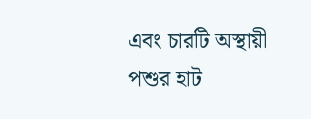এবং চারটি অস্থায়ী পশুর হাট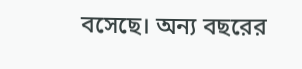বসেছে। অন্য বছরের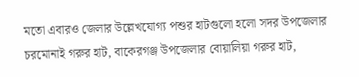মতো এবারও জেলার উল্লেখযোগ্য পশুর হাটগুলো হলো সদর উপজেলার চরমোনাই গরুর হাট, বাকেরগঞ্জ উপজেলার বোয়ালিয়া গরুর হাট,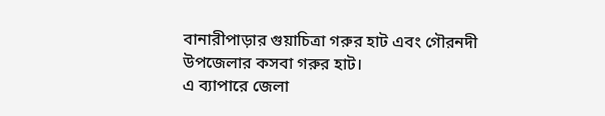বানারীপাড়ার গুয়াচিত্রা গরুর হাট এবং গৌরনদী উপজেলার কসবা গরুর হাট।
এ ব্যাপারে জেলা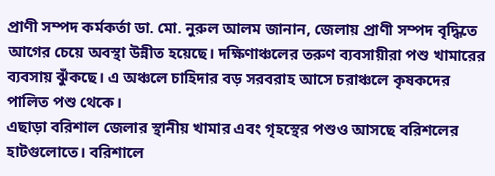প্রাণী সম্পদ কর্মকর্তা ডা. মো. নুরুল আলম জানান, জেলায় প্রাণী সম্পদ বৃদ্ধিতে আগের চেয়ে অবস্থা উন্নীত হয়েছে। দক্ষিণাঞ্চলের তরুণ ব্যবসায়ীরা পশু খামারের ব্যবসায় ঝুঁকছে। এ অঞ্চলে চাহিদার বড় সরবরাহ আসে চরাঞ্চলে কৃষকদের পালিত পশু থেকে।
এছাড়া বরিশাল জেলার স্থানীয় খামার এবং গৃহস্থের পশুও আসছে বরিশলের হাটগুলোতে। বরিশালে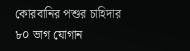কোরবানির পশুর চাহিদার ৮০ ভাগ যোগান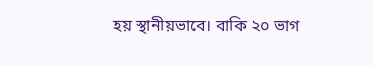হয় স্থানীয়ভাবে। বাকি ২০ ভাগ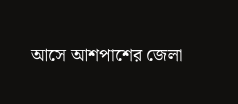আসে আশপাশের জেলা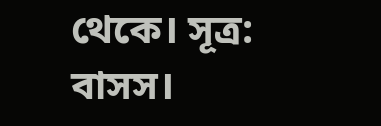থেকে। সূত্র: বাসস।